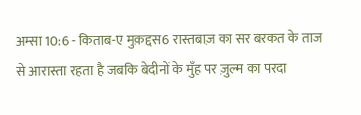अम्सा 10:6 - किताब-ए मुक़द्दस6 रास्तबाज़ का सर बरकत के ताज से आरास्ता रहता है जबकि बेदीनों के मुँह पर ज़ुल्म का परदा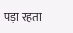पड़ा रहता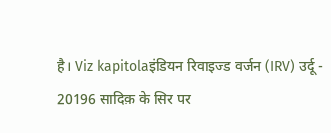है। Viz kapitolaइंडियन रिवाइज्ड वर्जन (IRV) उर्दू - 20196 सादिक़ के सिर पर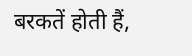बरकतें होती हैं,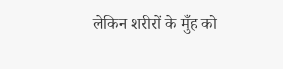लेकिन शरीरों के मुँह को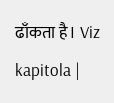ढाँकता है। Viz kapitola |